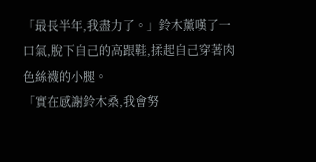「最長半年,我盡力了。」鈴木薰嘆了一口氣,脫下自己的高跟鞋,揉起自己穿著肉色絲襪的小腿。
「實在感謝鈴木桑,我會努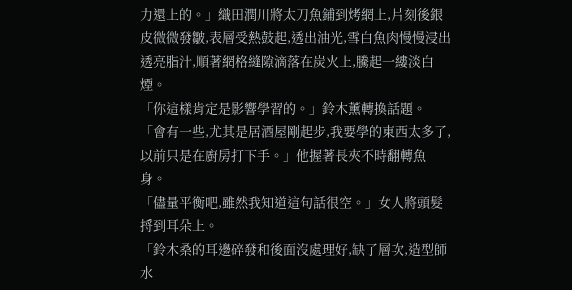力還上的。」織田潤川將太刀魚鋪到烤網上,片刻後銀皮微微發皺,表層受熱鼓起,透出油光,雪白魚肉慢慢浸出透亮脂汁,順著網格縫隙滴落在炭火上,騰起一縷淡白煙。
「你這樣肯定是影響學習的。」鈴木薰轉換話題。
「會有一些,尤其是居酒屋剛起步,我要學的東西太多了,以前只是在廚房打下手。」他握著長夾不時翻轉魚身。
「儘量平衡吧,雖然我知道這句話很空。」女人將頭髮捋到耳朵上。
「鈴木桑的耳邊碎發和後面沒處理好,缺了層次,造型師水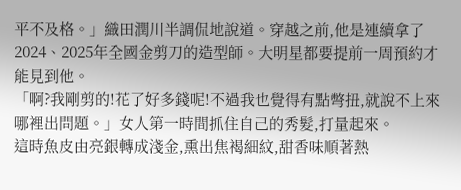平不及格。」織田潤川半調侃地說道。穿越之前,他是連續拿了2024、2025年全國金剪刀的造型師。大明星都要提前一周預約才能見到他。
「啊?我剛剪的!花了好多錢呢!不過我也覺得有點彆扭,就說不上來哪裡出問題。」女人第一時間抓住自己的秀髮,打量起來。
這時魚皮由亮銀轉成淺金,熏出焦褐細紋,甜香味順著熱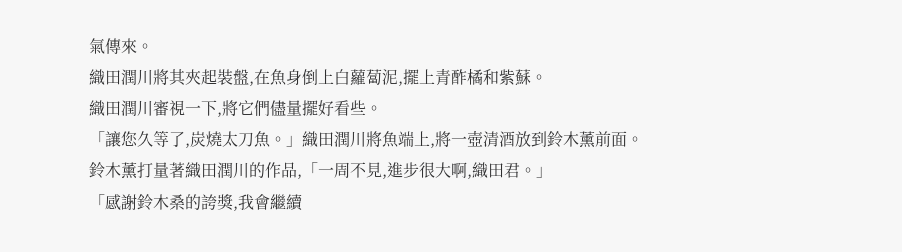氣傳來。
織田潤川將其夾起裝盤,在魚身倒上白蘿蔔泥,擺上青酢橘和紫蘇。
織田潤川審視一下,將它們儘量擺好看些。
「讓您久等了,炭燒太刀魚。」織田潤川將魚端上,將一壺清酒放到鈴木薰前面。
鈴木薰打量著織田潤川的作品,「一周不見,進步很大啊,織田君。」
「感謝鈴木桑的誇獎,我會繼續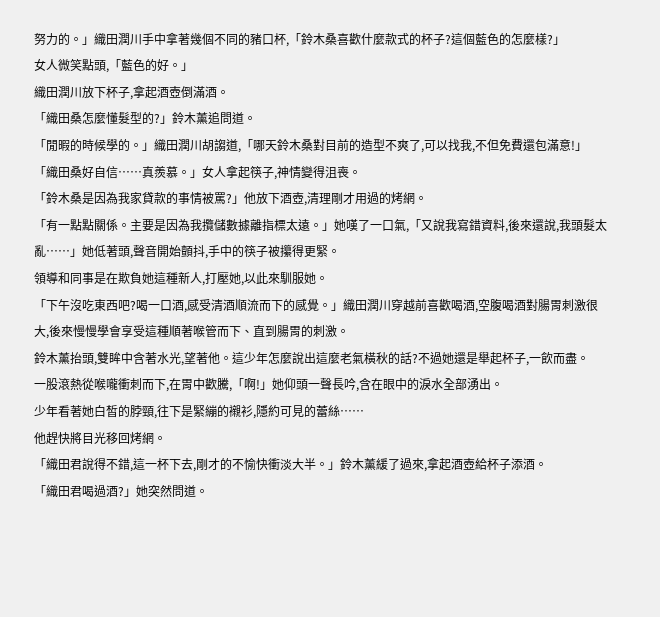努力的。」織田潤川手中拿著幾個不同的豬口杯,「鈴木桑喜歡什麼款式的杯子?這個藍色的怎麼樣?」
女人微笑點頭,「藍色的好。」
織田潤川放下杯子,拿起酒壺倒滿酒。
「織田桑怎麼懂髮型的?」鈴木薰追問道。
「閒暇的時候學的。」織田潤川胡謅道,「哪天鈴木桑對目前的造型不爽了,可以找我,不但免費還包滿意!」
「織田桑好自信……真羨慕。」女人拿起筷子,神情變得沮喪。
「鈴木桑是因為我家貸款的事情被罵?」他放下酒壺,清理剛才用過的烤網。
「有一點點關係。主要是因為我攬儲數據離指標太遠。」她嘆了一口氣,「又說我寫錯資料,後來還說,我頭髮太亂……」她低著頭,聲音開始顫抖,手中的筷子被攥得更緊。
領導和同事是在欺負她這種新人,打壓她,以此來馴服她。
「下午沒吃東西吧?喝一口酒,感受清酒順流而下的感覺。」織田潤川穿越前喜歡喝酒,空腹喝酒對腸胃刺激很大,後來慢慢學會享受這種順著喉管而下、直到腸胃的刺激。
鈴木薰抬頭,雙眸中含著水光,望著他。這少年怎麼說出這麼老氣橫秋的話?不過她還是舉起杯子,一飲而盡。
一股滾熱從喉嚨衝刺而下,在胃中歡騰,「啊!」她仰頭一聲長吟,含在眼中的淚水全部湧出。
少年看著她白皙的脖頸,往下是緊繃的襯衫,隱約可見的蕾絲……
他趕快將目光移回烤網。
「織田君說得不錯,這一杯下去,剛才的不愉快衝淡大半。」鈴木薰緩了過來,拿起酒壺給杯子添酒。
「織田君喝過酒?」她突然問道。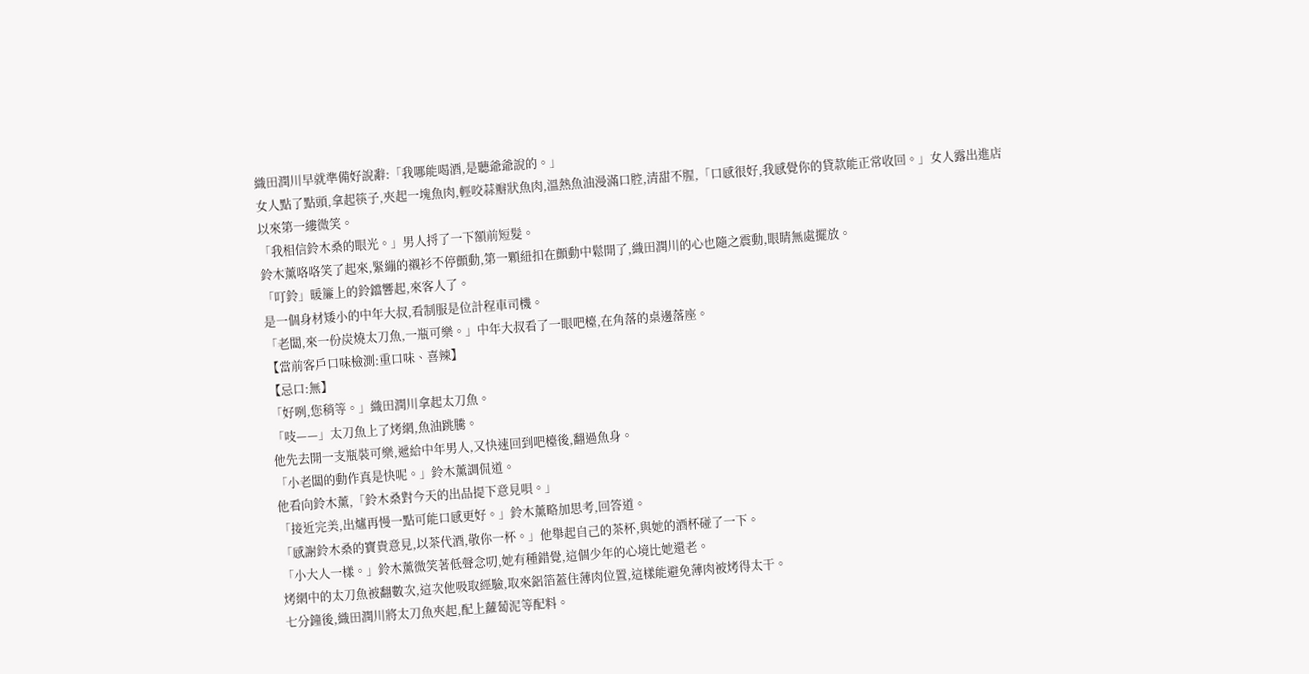織田潤川早就準備好說辭:「我哪能喝酒,是聽爺爺說的。」
女人點了點頭,拿起筷子,夾起一塊魚肉,輕咬蒜瓣狀魚肉,溫熱魚油漫滿口腔,清甜不腥,「口感很好,我感覺你的貸款能正常收回。」女人露出進店以來第一縷微笑。
「我相信鈴木桑的眼光。」男人捋了一下額前短髮。
鈴木薰咯咯笑了起來,緊繃的襯衫不停顫動,第一顆紐扣在顫動中鬆開了,織田潤川的心也隨之震動,眼睛無處擺放。
「叮鈴」暖簾上的鈴鐺響起,來客人了。
是一個身材矮小的中年大叔,看制服是位計程車司機。
「老闆,來一份炭燒太刀魚,一瓶可樂。」中年大叔看了一眼吧檯,在角落的桌邊落座。
【當前客戶口味檢測:重口味、喜辣】
【忌口:無】
「好咧,您稍等。」織田潤川拿起太刀魚。
「吱——」太刀魚上了烤網,魚油跳騰。
他先去開一支瓶裝可樂,遞給中年男人,又快速回到吧檯後,翻過魚身。
「小老闆的動作真是快呢。」鈴木薰調侃道。
他看向鈴木薰,「鈴木桑對今天的出品提下意見唄。」
「接近完美,出爐再慢一點可能口感更好。」鈴木薰略加思考,回答道。
「感謝鈴木桑的寶貴意見,以茶代酒,敬你一杯。」他舉起自己的茶杯,與她的酒杯碰了一下。
「小大人一樣。」鈴木薰微笑著低聲念叨,她有種錯覺,這個少年的心境比她還老。
烤網中的太刀魚被翻數次,這次他吸取經驗,取來鋁箔蓋住薄肉位置,這樣能避免薄肉被烤得太干。
七分鐘後,織田潤川將太刀魚夾起,配上蘿蔔泥等配料。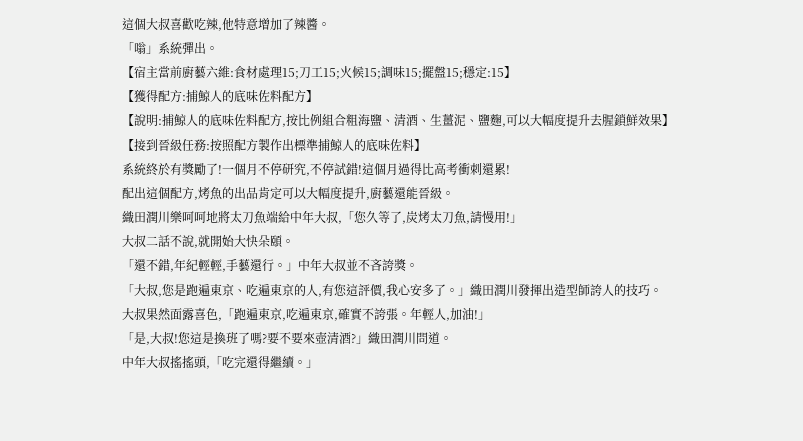這個大叔喜歡吃辣,他特意增加了辣醬。
「嗡」系統彈出。
【宿主當前廚藝六維:食材處理15;刀工15;火候15;調味15;擺盤15;穩定:15】
【獲得配方:捕鯨人的底味佐料配方】
【說明:捕鯨人的底味佐料配方,按比例組合粗海鹽、清酒、生薑泥、鹽麴,可以大幅度提升去腥鎖鮮效果】
【接到晉級任務:按照配方製作出標準捕鯨人的底味佐料】
系統終於有獎勵了!一個月不停研究,不停試錯!這個月過得比高考衝刺還累!
配出這個配方,烤魚的出品肯定可以大幅度提升,廚藝還能晉級。
織田潤川樂呵呵地將太刀魚端給中年大叔,「您久等了,炭烤太刀魚,請慢用!」
大叔二話不說,就開始大快朵頤。
「還不錯,年紀輕輕,手藝還行。」中年大叔並不吝誇獎。
「大叔,您是跑遍東京、吃遍東京的人,有您這評價,我心安多了。」織田潤川發揮出造型師誇人的技巧。
大叔果然面露喜色,「跑遍東京,吃遍東京,確實不誇張。年輕人,加油!」
「是,大叔!您這是換班了嗎?要不要來壺清酒?」織田潤川問道。
中年大叔搖搖頭,「吃完還得繼續。」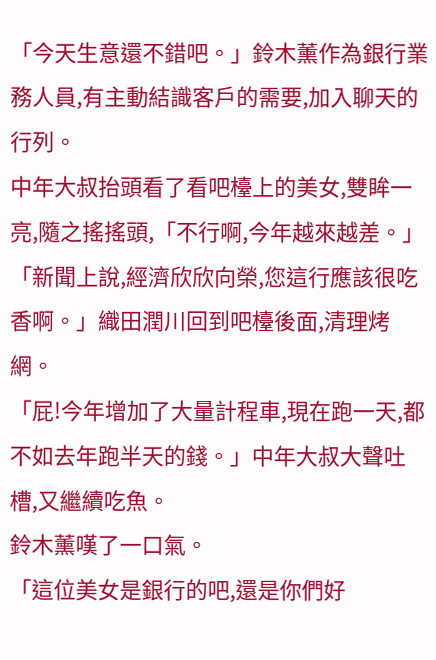「今天生意還不錯吧。」鈴木薰作為銀行業務人員,有主動結識客戶的需要,加入聊天的行列。
中年大叔抬頭看了看吧檯上的美女,雙眸一亮,隨之搖搖頭,「不行啊,今年越來越差。」
「新聞上說,經濟欣欣向榮,您這行應該很吃香啊。」織田潤川回到吧檯後面,清理烤網。
「屁!今年增加了大量計程車,現在跑一天,都不如去年跑半天的錢。」中年大叔大聲吐槽,又繼續吃魚。
鈴木薰嘆了一口氣。
「這位美女是銀行的吧,還是你們好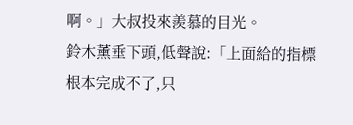啊。」大叔投來羨慕的目光。
鈴木薰垂下頭,低聲說:「上面給的指標根本完成不了,只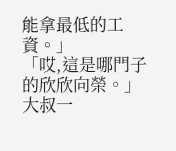能拿最低的工資。」
「哎,這是哪門子的欣欣向榮。」大叔一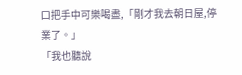口把手中可樂喝盡,「剛才我去朝日屋,停業了。」
「我也聽說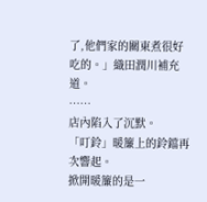了,他們家的關東煮很好吃的。」織田潤川補充道。
……
店內陷入了沉默。
「叮鈴」暖簾上的鈴鐺再次響起。
掀開暖簾的是一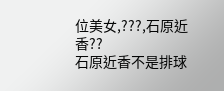位美女,???,石原近香??
石原近香不是排球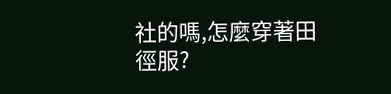社的嗎,怎麼穿著田徑服?